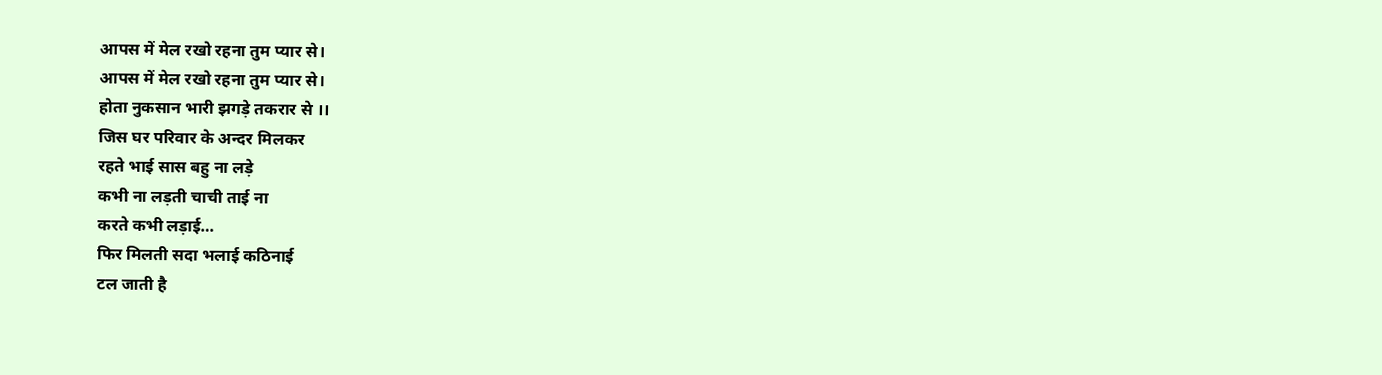आपस में मेल रखो रहना तुम प्यार से।
आपस में मेल रखो रहना तुम प्यार से।
होता नुकसान भारी झगड़े तकरार से ।।
जिस घर परिवार के अन्दर मिलकर
रहते भाई सास बहु ना लड़े
कभी ना लड़ती चाची ताई ना
करते कभी लड़ाई…
फिर मिलती सदा भलाई कठिनाई
टल जाती है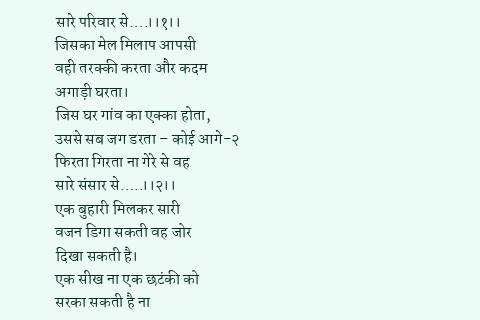सारे परिवार से….।।१।।
जिसका मेल मिलाप आपसी
वही तरक्की करता और कदम
अगाड़ी घरता।
जिस घर गांव का एक्का होता,
उससे सब जग डरता – कोई आगे-२
फिरता गिरता ना गेरे से वह
सारे संसार से…..।।२।।
एक बुहारी मिलकर सारी
वजन डिगा सकती वह जोर
दिखा सकती है।
एक सीख ना एक छटंकी को
सरका सकती है ना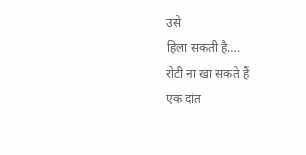उसे
हिला सकती है….
रोटी ना खा सकते हैं
एक दांत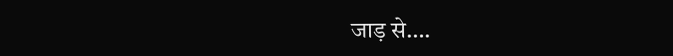जाड़ से….